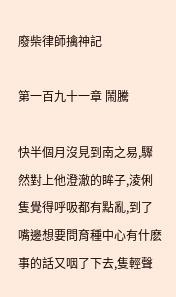廢柴律師擒神記

第一百九十一章 鬧騰

快半個月沒見到南之易,驟然對上他澄澈的眸子,淩俐隻覺得呼吸都有點亂,到了嘴邊想要問育種中心有什麽事的話又咽了下去,隻輕聲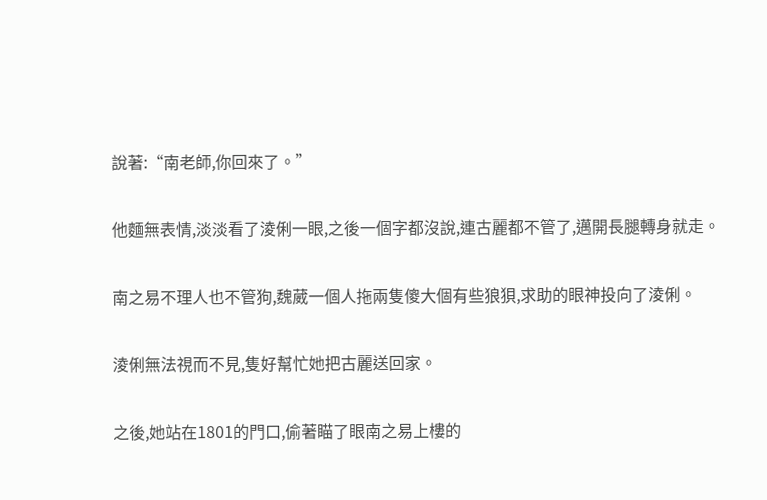說著:“南老師,你回來了。”

他麵無表情,淡淡看了淩俐一眼,之後一個字都沒說,連古麗都不管了,邁開長腿轉身就走。

南之易不理人也不管狗,魏葳一個人拖兩隻傻大個有些狼狽,求助的眼神投向了淩俐。

淩俐無法視而不見,隻好幫忙她把古麗送回家。

之後,她站在1801的門口,偷著瞄了眼南之易上樓的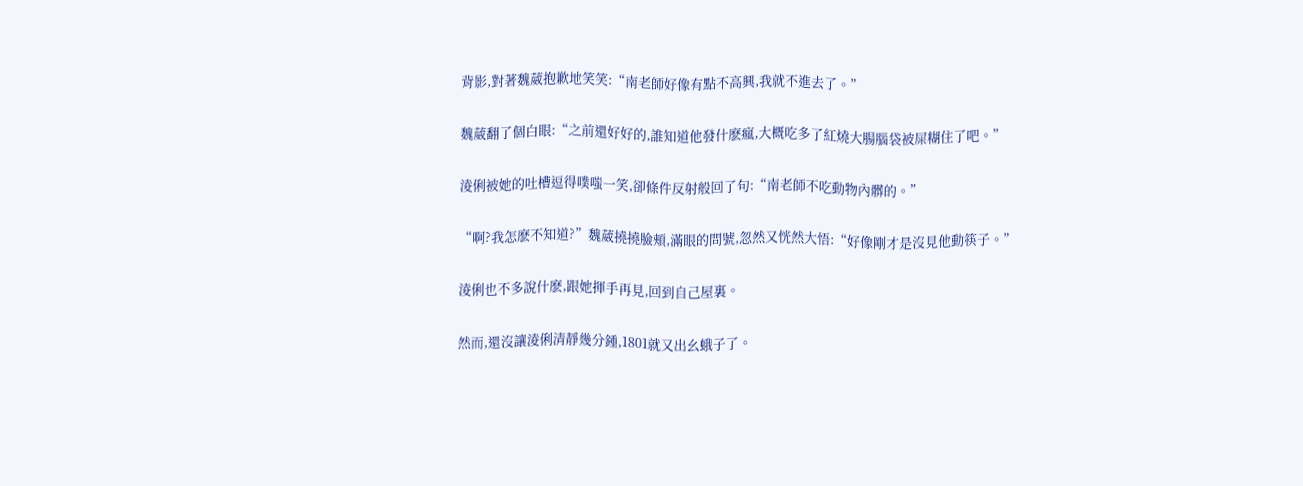背影,對著魏葳抱歉地笑笑:“南老師好像有點不高興,我就不進去了。”

魏葳翻了個白眼:“之前還好好的,誰知道他發什麽瘋,大概吃多了紅燒大腸腦袋被屎糊住了吧。”

淩俐被她的吐槽逗得噗嗤一笑,卻條件反射般回了句:“南老師不吃動物內髒的。”

“啊?我怎麽不知道?”魏葳撓撓臉頰,滿眼的問號,忽然又恍然大悟:“好像剛才是沒見他動筷子。”

淩俐也不多說什麽,跟她揮手再見,回到自己屋裏。

然而,還沒讓淩俐清靜幾分鍾,1801就又出幺蛾子了。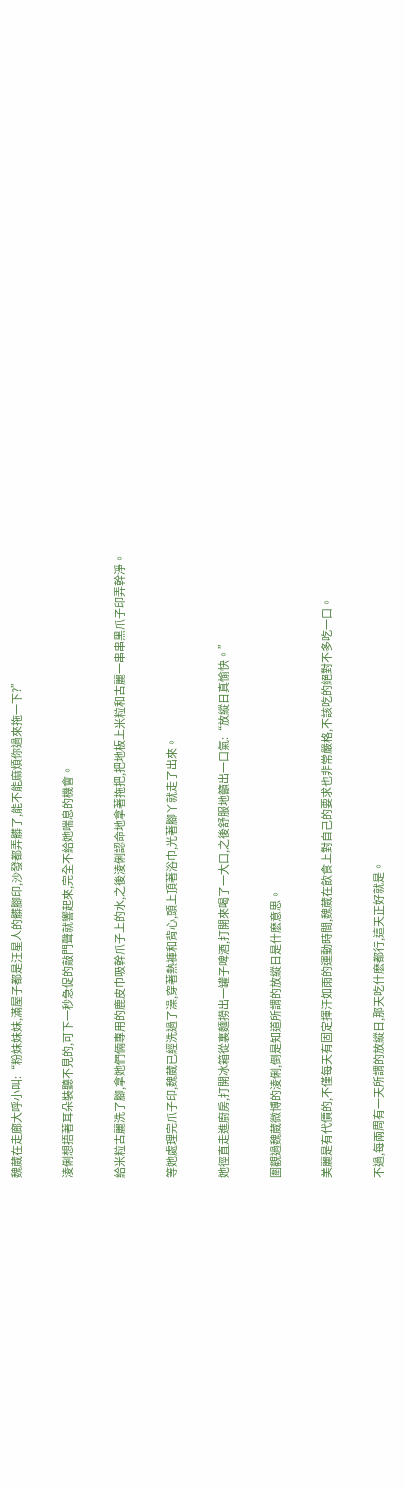魏葳在走廊大呼小叫:“粉妹妹妹,滿屋子都是汪星人的髒腳印,沙發都弄髒了,能不能麻煩你過來拖一下?”

淩俐想捂著耳朵裝聽不見的,可下一秒急促的敲門聲就響起來,完全不給她喘息的機會。

給米粒古麗洗了腳,拿她們倆專用的鹿皮巾吸幹爪子上的水,之後淩俐認命地拿著拖把,把地板上米粒和古麗一串串黑爪子印弄幹淨。

等她處理完爪子印,魏葳已經洗過了澡,穿著熱褲和背心,頭上頂著浴巾,光著腳丫就走了出來。

她徑直走進廚房,打開冰箱從裏麵撈出一罐子啤酒,打開來喝了一大口,之後舒服地籲出一口氣:“放縱日真愉快。”

圍觀過魏葳微博的淩俐,倒是知道所謂的放縱日是什麽意思。

美麗是有代價的,不僅每天有固定揮汗如雨的運動時間,魏葳在飲食上對自己的要求也非常嚴格,不該吃的絕對不多吃一口。

不過,每兩周有一天所謂的放縱日,那天吃什麽都行,這天正好就是。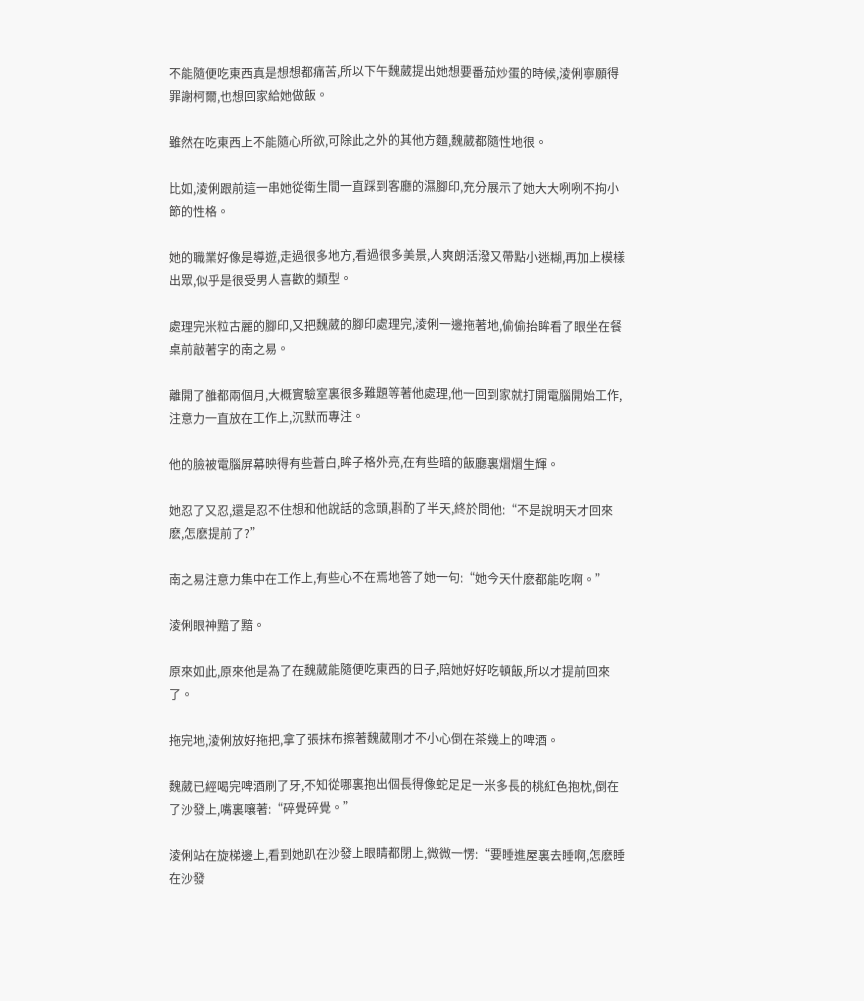不能隨便吃東西真是想想都痛苦,所以下午魏葳提出她想要番茄炒蛋的時候,淩俐寧願得罪謝柯爾,也想回家給她做飯。

雖然在吃東西上不能隨心所欲,可除此之外的其他方麵,魏葳都隨性地很。

比如,淩俐跟前這一串她從衛生間一直踩到客廳的濕腳印,充分展示了她大大咧咧不拘小節的性格。

她的職業好像是導遊,走過很多地方,看過很多美景,人爽朗活潑又帶點小迷糊,再加上模樣出眾,似乎是很受男人喜歡的類型。

處理完米粒古麗的腳印,又把魏葳的腳印處理完,淩俐一邊拖著地,偷偷抬眸看了眼坐在餐桌前敲著字的南之易。

離開了雒都兩個月,大概實驗室裏很多難題等著他處理,他一回到家就打開電腦開始工作,注意力一直放在工作上,沉默而專注。

他的臉被電腦屏幕映得有些蒼白,眸子格外亮,在有些暗的飯廳裏熠熠生輝。

她忍了又忍,還是忍不住想和他說話的念頭,斟酌了半天,終於問他:“不是說明天才回來麽,怎麽提前了?”

南之易注意力集中在工作上,有些心不在焉地答了她一句:“她今天什麽都能吃啊。”

淩俐眼神黯了黯。

原來如此,原來他是為了在魏葳能隨便吃東西的日子,陪她好好吃頓飯,所以才提前回來了。

拖完地,淩俐放好拖把,拿了張抹布擦著魏葳剛才不小心倒在茶幾上的啤酒。

魏葳已經喝完啤酒刷了牙,不知從哪裏抱出個長得像蛇足足一米多長的桃紅色抱枕,倒在了沙發上,嘴裏嚷著:“碎覺碎覺。”

淩俐站在旋梯邊上,看到她趴在沙發上眼睛都閉上,微微一愣:“要睡進屋裏去睡啊,怎麽睡在沙發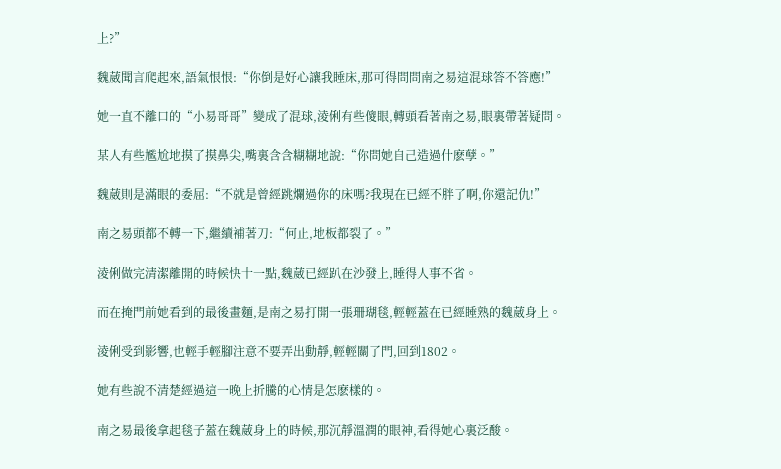上?”

魏葳聞言爬起來,語氣恨恨:“你倒是好心讓我睡床,那可得問問南之易這混球答不答應!”

她一直不離口的“小易哥哥”變成了混球,淩俐有些傻眼,轉頭看著南之易,眼裏帶著疑問。

某人有些尷尬地摸了摸鼻尖,嘴裏含含糊糊地說:“你問她自己造過什麽孽。”

魏葳則是滿眼的委屈:“不就是曾經跳爛過你的床嗎?我現在已經不胖了啊,你還記仇!”

南之易頭都不轉一下,繼續補著刀:“何止,地板都裂了。”

淩俐做完清潔離開的時候快十一點,魏葳已經趴在沙發上,睡得人事不省。

而在掩門前她看到的最後畫麵,是南之易打開一張珊瑚毯,輕輕蓋在已經睡熟的魏葳身上。

淩俐受到影響,也輕手輕腳注意不要弄出動靜,輕輕關了門,回到1802。

她有些說不清楚經過這一晚上折騰的心情是怎麽樣的。

南之易最後拿起毯子蓋在魏葳身上的時候,那沉靜溫潤的眼神,看得她心裏泛酸。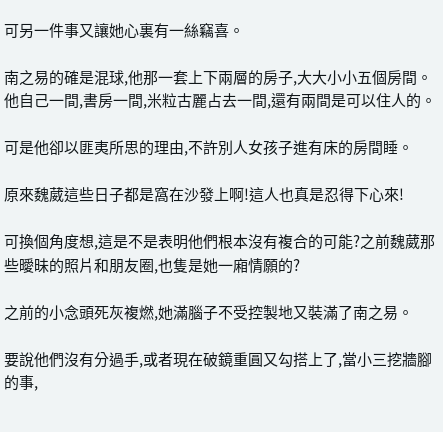可另一件事又讓她心裏有一絲竊喜。

南之易的確是混球,他那一套上下兩層的房子,大大小小五個房間。他自己一間,書房一間,米粒古麗占去一間,還有兩間是可以住人的。

可是他卻以匪夷所思的理由,不許別人女孩子進有床的房間睡。

原來魏葳這些日子都是窩在沙發上啊!這人也真是忍得下心來!

可換個角度想,這是不是表明他們根本沒有複合的可能?之前魏葳那些曖昧的照片和朋友圈,也隻是她一廂情願的?

之前的小念頭死灰複燃,她滿腦子不受控製地又裝滿了南之易。

要說他們沒有分過手,或者現在破鏡重圓又勾搭上了,當小三挖牆腳的事,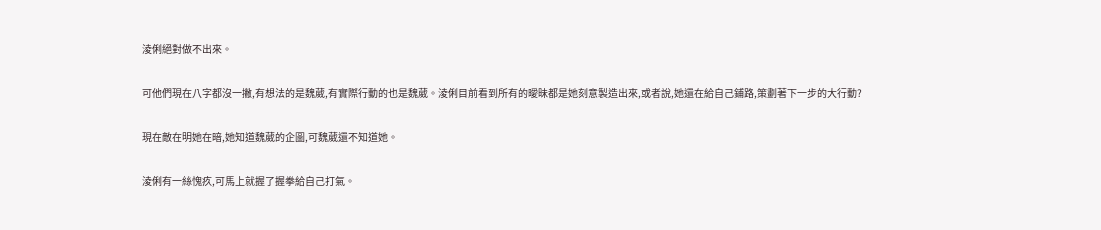淩俐絕對做不出來。

可他們現在八字都沒一撇,有想法的是魏葳,有實際行動的也是魏葳。淩俐目前看到所有的曖昧都是她刻意製造出來,或者說,她還在給自己鋪路,策劃著下一步的大行動?

現在敵在明她在暗,她知道魏葳的企圖,可魏葳還不知道她。

淩俐有一絲愧疚,可馬上就握了握拳給自己打氣。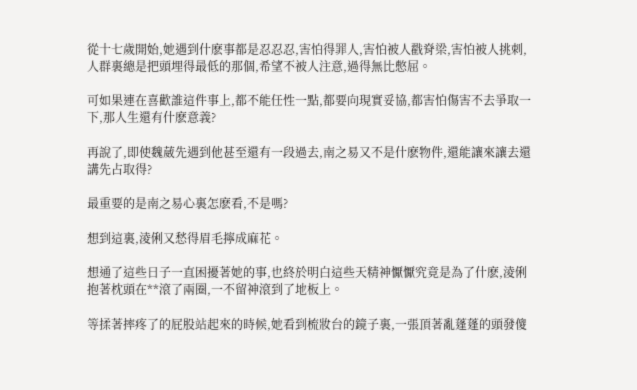從十七歲開始,她遇到什麽事都是忍忍忍,害怕得罪人,害怕被人戳脊梁,害怕被人挑刺,人群裏總是把頭埋得最低的那個,希望不被人注意,過得無比憋屈。

可如果連在喜歡誰這件事上,都不能任性一點,都要向現實妥協,都害怕傷害不去爭取一下,那人生還有什麽意義?

再說了,即使魏葳先遇到他甚至還有一段過去,南之易又不是什麽物件,還能讓來讓去還講先占取得?

最重要的是南之易心裏怎麽看,不是嗎?

想到這裏,淩俐又愁得眉毛擰成麻花。

想通了這些日子一直困擾著她的事,也終於明白這些天精神懨懨究竟是為了什麽,淩俐抱著枕頭在**滾了兩圈,一不留神滾到了地板上。

等揉著摔疼了的屁股站起來的時候,她看到梳妝台的鏡子裏,一張頂著亂蓬蓬的頭發傻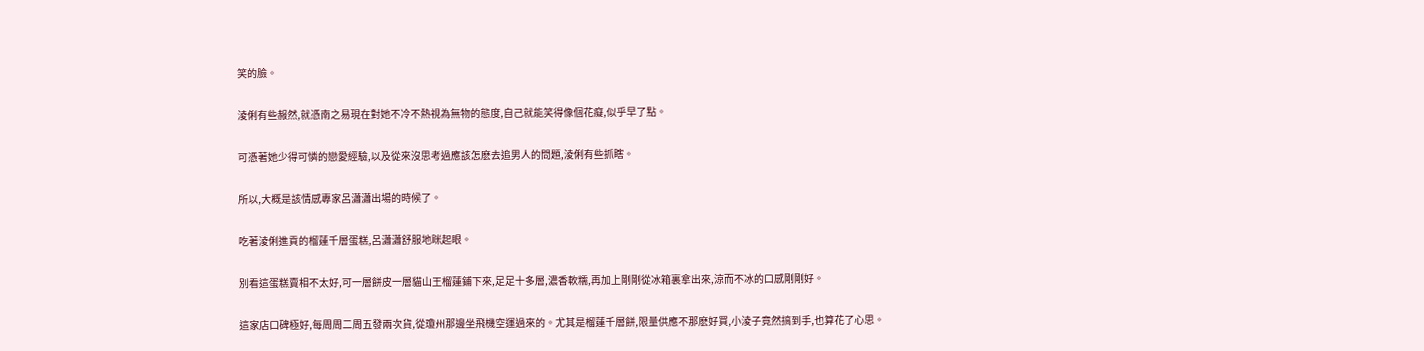笑的臉。

淩俐有些赧然,就憑南之易現在對她不冷不熱視為無物的態度,自己就能笑得像個花癡,似乎早了點。

可憑著她少得可憐的戀愛經驗,以及從來沒思考過應該怎麽去追男人的問題,淩俐有些抓瞎。

所以,大概是該情感專家呂瀟瀟出場的時候了。

吃著淩俐進貢的榴蓮千層蛋糕,呂瀟瀟舒服地眯起眼。

別看這蛋糕賣相不太好,可一層餅皮一層貓山王榴蓮鋪下來,足足十多層,濃香軟糯,再加上剛剛從冰箱裏拿出來,涼而不冰的口感剛剛好。

這家店口碑極好,每周周二周五發兩次貨,從瓊州那邊坐飛機空運過來的。尤其是榴蓮千層餅,限量供應不那麽好買,小淩子竟然搞到手,也算花了心思。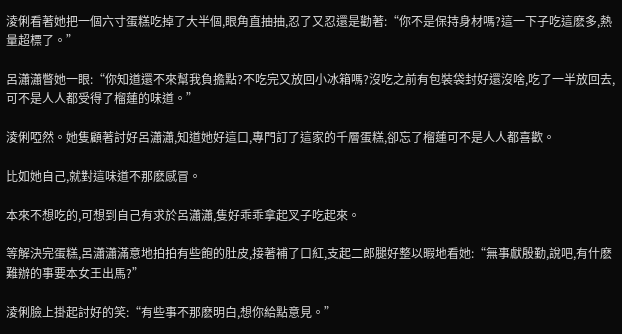淩俐看著她把一個六寸蛋糕吃掉了大半個,眼角直抽抽,忍了又忍還是勸著:“你不是保持身材嗎?這一下子吃這麽多,熱量超標了。”

呂瀟瀟瞥她一眼:“你知道還不來幫我負擔點?不吃完又放回小冰箱嗎?沒吃之前有包裝袋封好還沒啥,吃了一半放回去,可不是人人都受得了榴蓮的味道。”

淩俐啞然。她隻顧著討好呂瀟瀟,知道她好這口,專門訂了這家的千層蛋糕,卻忘了榴蓮可不是人人都喜歡。

比如她自己,就對這味道不那麽感冒。

本來不想吃的,可想到自己有求於呂瀟瀟,隻好乖乖拿起叉子吃起來。

等解決完蛋糕,呂瀟瀟滿意地拍拍有些飽的肚皮,接著補了口紅,支起二郎腿好整以暇地看她:“無事獻殷勤,說吧,有什麽難辦的事要本女王出馬?”

淩俐臉上掛起討好的笑:“有些事不那麽明白,想你給點意見。”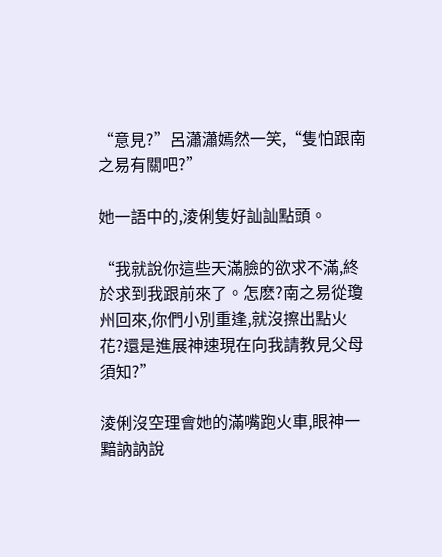“意見?”呂瀟瀟嫣然一笑,“隻怕跟南之易有關吧?”

她一語中的,淩俐隻好訕訕點頭。

“我就說你這些天滿臉的欲求不滿,終於求到我跟前來了。怎麽?南之易從瓊州回來,你們小別重逢,就沒擦出點火花?還是進展神速現在向我請教見父母須知?”

淩俐沒空理會她的滿嘴跑火車,眼神一黯訥訥說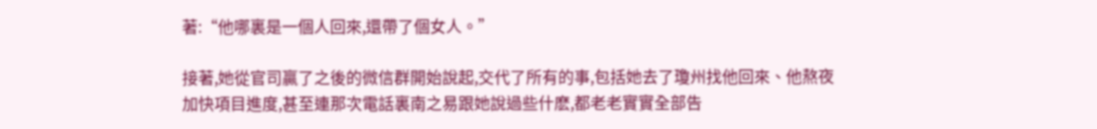著:“他哪裏是一個人回來,還帶了個女人。”

接著,她從官司贏了之後的微信群開始說起,交代了所有的事,包括她去了瓊州找他回來、他熬夜加快項目進度,甚至連那次電話裏南之易跟她說過些什麽,都老老實實全部告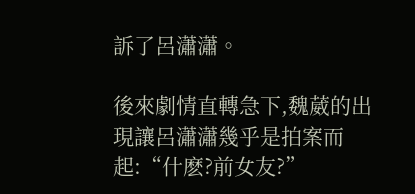訴了呂瀟瀟。

後來劇情直轉急下,魏葳的出現讓呂瀟瀟幾乎是拍案而起:“什麽?前女友?”